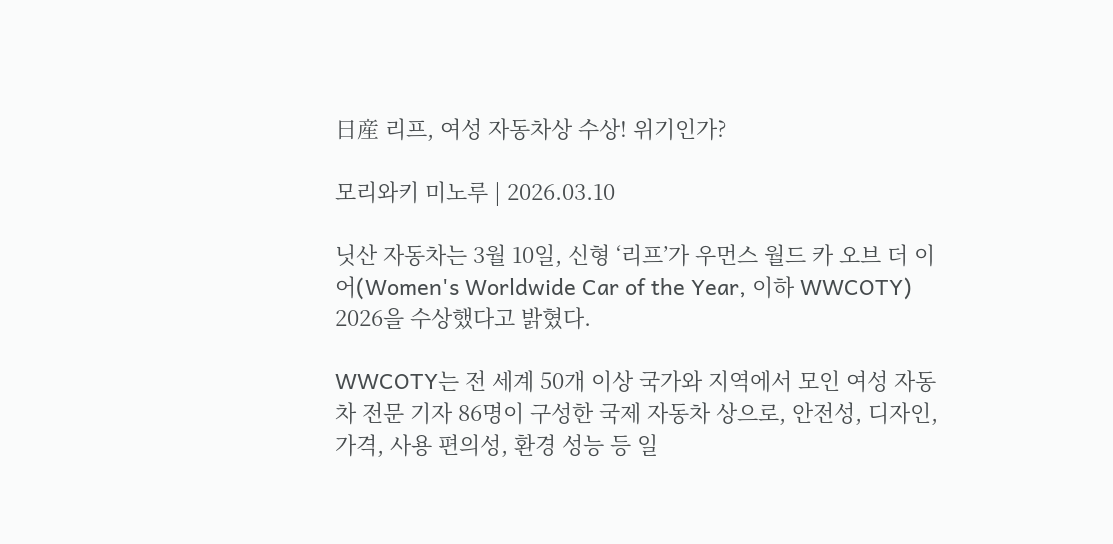日産 리프, 여성 자동차상 수상! 위기인가?

모리와키 미노루 | 2026.03.10

닛산 자동차는 3월 10일, 신형 ‘리프’가 우먼스 월드 카 오브 더 이어(Women's Worldwide Car of the Year, 이하 WWCOTY) 2026을 수상했다고 밝혔다.

WWCOTY는 전 세계 50개 이상 국가와 지역에서 모인 여성 자동차 전문 기자 86명이 구성한 국제 자동차 상으로, 안전성, 디자인, 가격, 사용 편의성, 환경 성능 등 일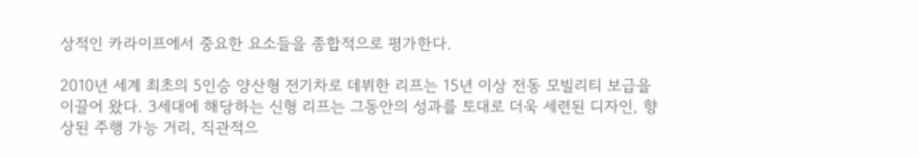상적인 카라이프에서 중요한 요소들을 종합적으로 평가한다.

2010년 세계 최초의 5인승 양산형 전기차로 데뷔한 리프는 15년 이상 전동 모빌리티 보급을 이끌어 왔다. 3세대에 해당하는 신형 리프는 그동안의 성과를 토대로 더욱 세련된 디자인, 향상된 주행 가능 거리, 직관적으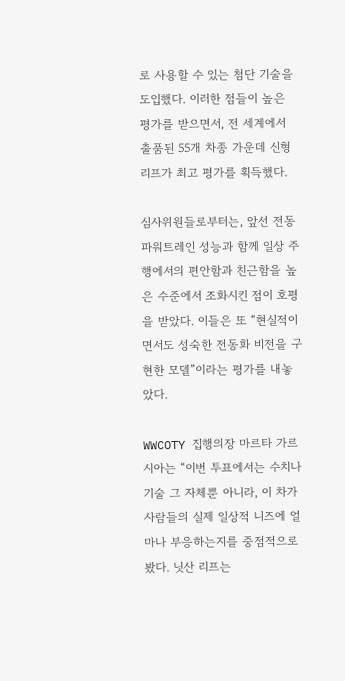로 사용할 수 있는 첨단 기술을 도입했다. 이러한 점들이 높은 평가를 받으면서, 전 세계에서 출품된 55개 차종 가운데 신형 리프가 최고 평가를 획득했다.

심사위원들로부터는, 앞선 전동 파워트레인 성능과 함께 일상 주행에서의 편안함과 친근함을 높은 수준에서 조화시킨 점이 호평을 받았다. 이들은 또 “현실적이면서도 성숙한 전동화 비전을 구현한 모델”이라는 평가를 내놓았다.

WWCOTY 집행의장 마르타 가르시아는 “이번 투표에서는 수치나 기술 그 자체뿐 아니라, 이 차가 사람들의 실제 일상적 니즈에 얼마나 부응하는지를 중점적으로 봤다. 닛산 리프는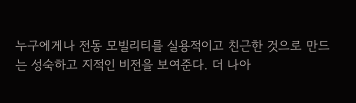누구에게나 전동 모빌리티를 실용적이고 친근한 것으로 만드는 성숙하고 지적인 비전을 보여준다. 더 나아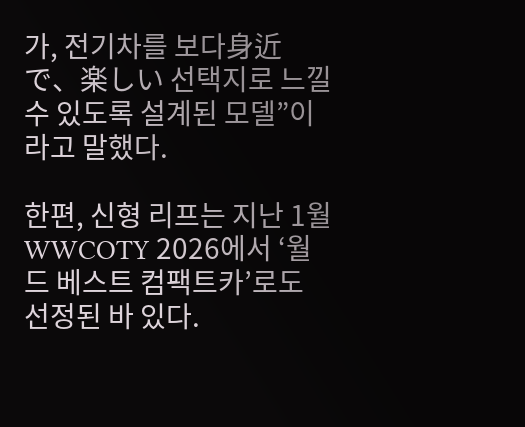가, 전기차를 보다身近で、楽しい 선택지로 느낄 수 있도록 설계된 모델”이라고 말했다.

한편, 신형 리프는 지난 1월 WWCOTY 2026에서 ‘월드 베스트 컴팩트카’로도 선정된 바 있다.